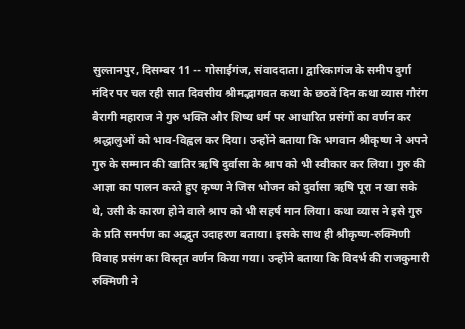सुल्तानपुर, दिसम्बर 11 -- गोसाईगंज, संवाददाता। द्वारिकागंज के समीप दुर्गा मंदिर पर चल रही सात दिवसीय श्रीमद्भागवत कथा के छठवें दिन कथा व्यास गौरंग बैरागी महाराज ने गुरु भक्ति और शिष्य धर्म पर आधारित प्रसंगों का वर्णन कर श्रद्धालुओं को भाव-विह्वल कर दिया। उन्होंने बताया कि भगवान श्रीकृष्ण ने अपने गुरु के सम्मान की खातिर ऋषि दुर्वासा के श्राप को भी स्वीकार कर लिया। गुरु की आज्ञा का पालन करते हुए कृष्ण ने जिस भोजन को दुर्वासा ऋषि पूरा न खा सके थे, उसी के कारण होने वाले श्राप को भी सहर्ष मान लिया। कथा व्यास ने इसे गुरु के प्रति समर्पण का अद्भुत उदाहरण बताया। इसके साथ ही श्रीकृष्ण-रुक्मिणी विवाह प्रसंग का विस्तृत वर्णन किया गया। उन्होंने बताया कि विदर्भ की राजकुमारी रुक्मिणी ने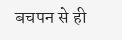बचपन से ही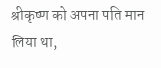श्रीकृष्ण को अपना पति मान लिया था,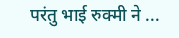परंतु भाई रुक्मी ने ...